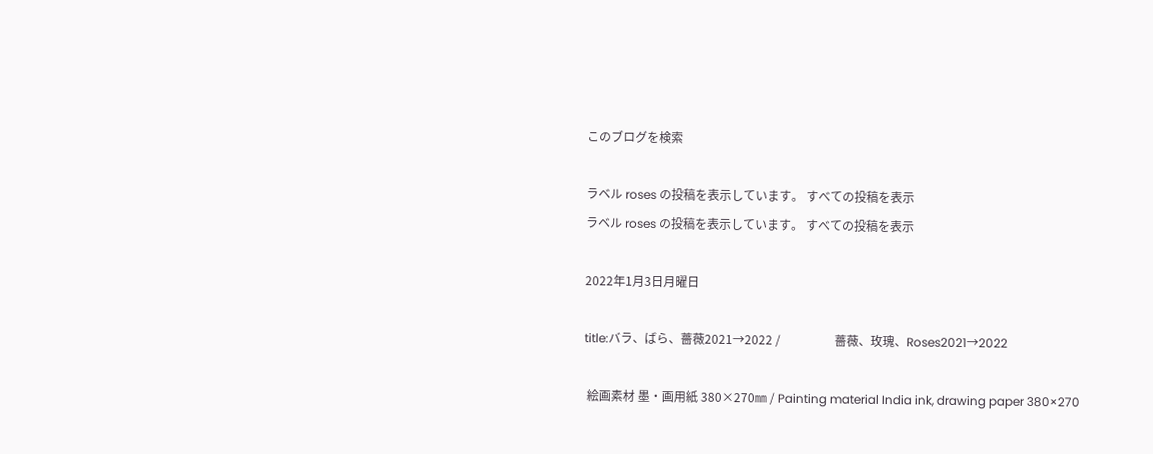このブログを検索

ラベル roses の投稿を表示しています。 すべての投稿を表示
ラベル roses の投稿を表示しています。 すべての投稿を表示

2022年1月3日月曜日

title:バラ、ばら、薔薇2021→2022 /                  薔薇、玫瑰、Roses2021→2022

 絵画素材 墨・画用紙 380×270㎜ / Painting material India ink, drawing paper 380×270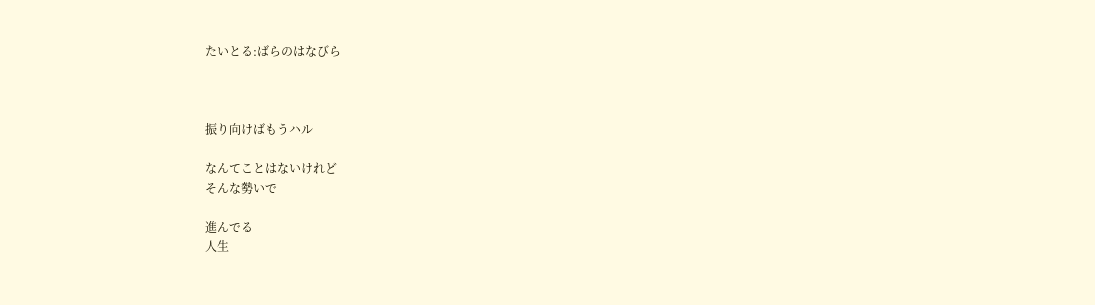たいとる:ばらのはなびら



振り向けばもうハル

なんてことはないけれど
そんな勢いで

進んでる
人生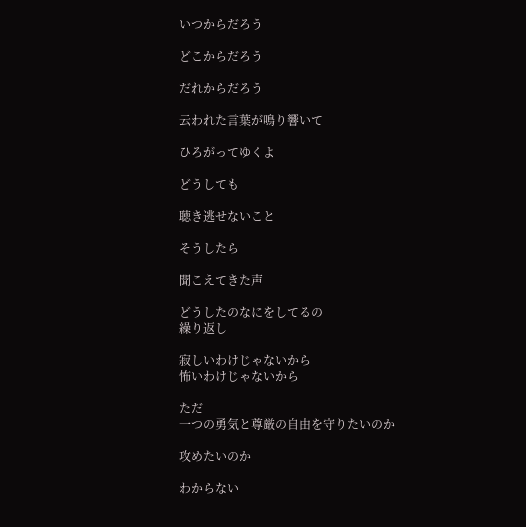いつからだろう

どこからだろう

だれからだろう

云われた言葉が鳴り響いて

ひろがってゆくよ

どうしても

聴き逃せないこと

そうしたら

聞こえてきた声

どうしたのなにをしてるの
繰り返し

寂しいわけじゃないから
怖いわけじゃないから

ただ
一つの勇気と尊厳の自由を守りたいのか

攻めたいのか

わからない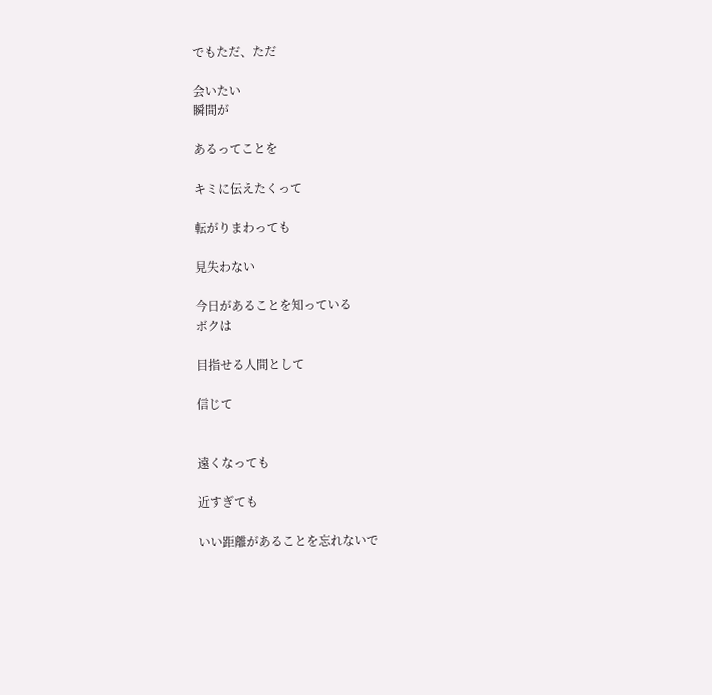でもただ、ただ

会いたい
瞬間が

あるってことを

キミに伝えたくって

転がりまわっても

見失わない

今日があることを知っている
ボクは

目指せる人間として

信じて


遠くなっても

近すぎても

いい距離があることを忘れないで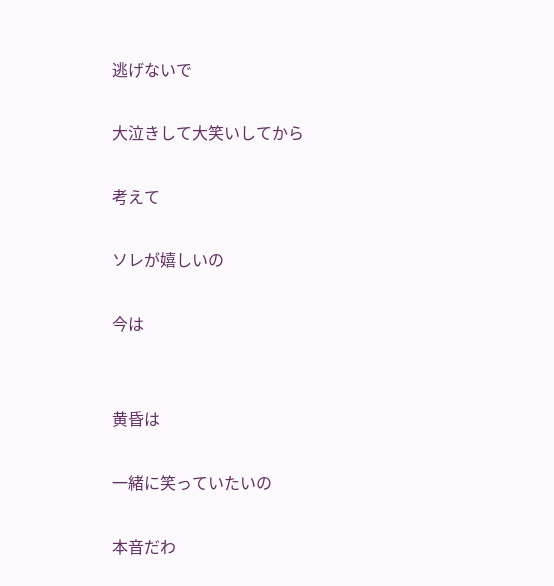逃げないで

大泣きして大笑いしてから

考えて

ソレが嬉しいの

今は


黄昏は

一緒に笑っていたいの

本音だわ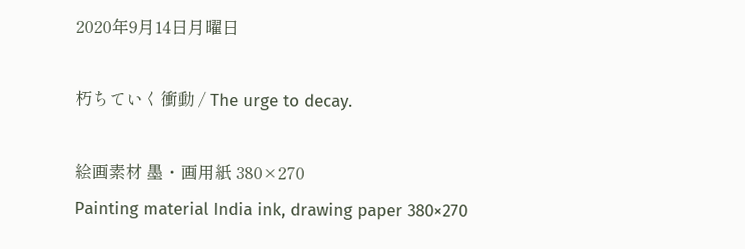2020年9月14日月曜日

朽ちていく衝動 / The urge to decay.

絵画素材 墨・画用紙 380×270
Painting material India ink, drawing paper 380×270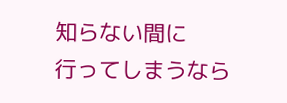知らない間に
行ってしまうなら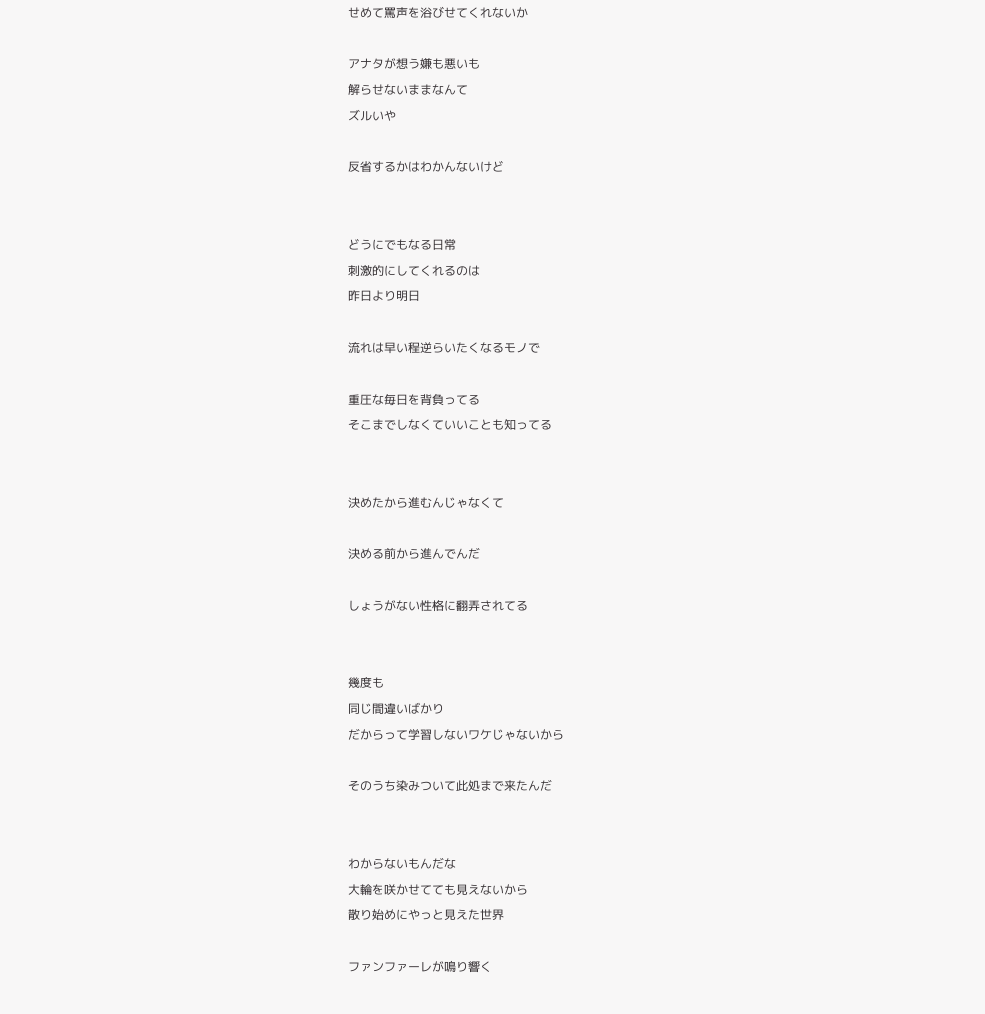せめて罵声を浴びせてくれないか

アナタが想う嫌も悪いも
解らせないままなんて
ズルいや

反省するかはわかんないけど


どうにでもなる日常
刺激的にしてくれるのは
昨日より明日

流れは早い程逆らいたくなるモノで

重圧な毎日を背負ってる
そこまでしなくていいことも知ってる


決めたから進むんじゃなくて

決める前から進んでんだ

しょうがない性格に翻弄されてる


幾度も
同じ間違いばかり
だからって学習しないワケじゃないから

そのうち染みついて此処まで来たんだ


わからないもんだな
大輪を咲かせてても見えないから
散り始めにやっと見えた世界

ファンファーレが鳴り響く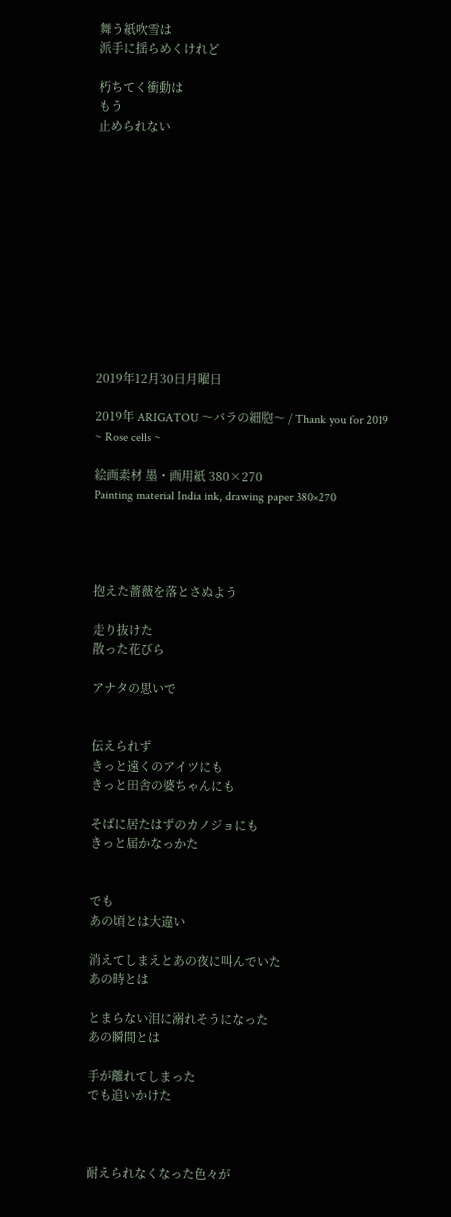舞う紙吹雪は
派手に揺らめくけれど

朽ちてく衝動は
もう
止められない












2019年12月30日月曜日

2019年 ARIGATOU 〜バラの細胞〜 / Thank you for 2019 ~ Rose cells ~

絵画素材 墨・画用紙 380×270
Painting material India ink, drawing paper 380×270




抱えた薔薇を落とさぬよう

走り抜けた
散った花びら

アナタの思いで


伝えられず
きっと遠くのアイツにも
きっと田舎の婆ちゃんにも

そばに居たはずのカノジョにも
きっと届かなっかた


でも
あの頃とは大違い

消えてしまえとあの夜に叫んでいた
あの時とは

とまらない泪に溺れそうになった
あの瞬間とは

手が離れてしまった
でも追いかけた



耐えられなくなった色々が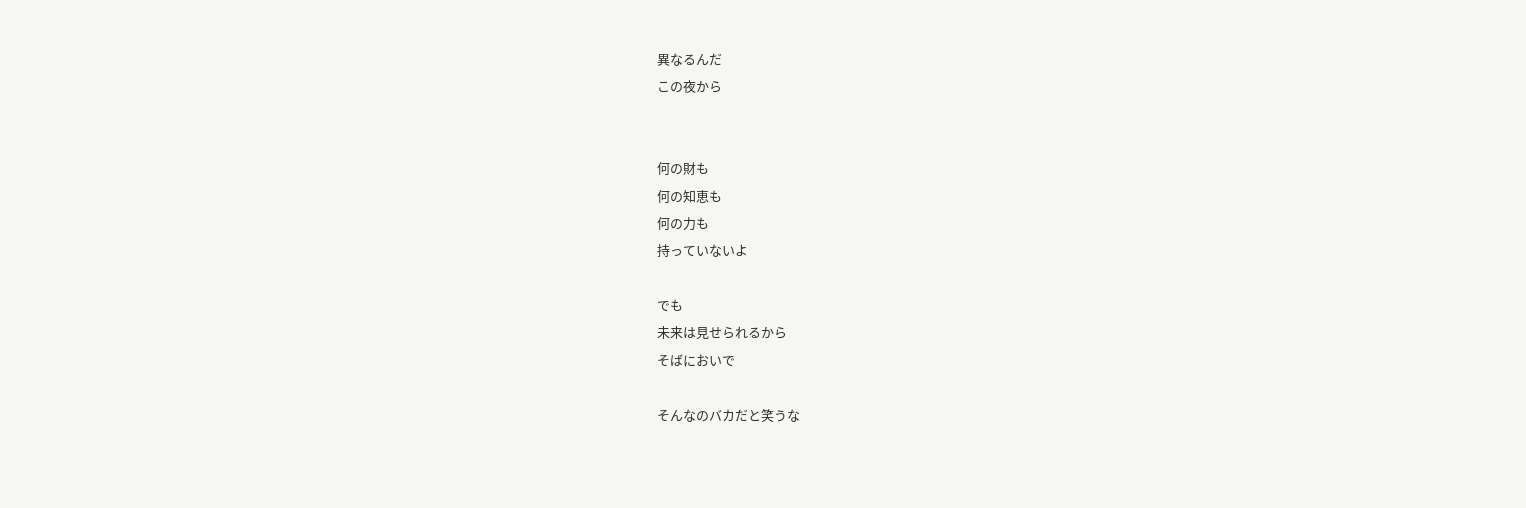異なるんだ
この夜から


何の財も
何の知恵も
何の力も
持っていないよ

でも
未来は見せられるから
そばにおいで

そんなのバカだと笑うな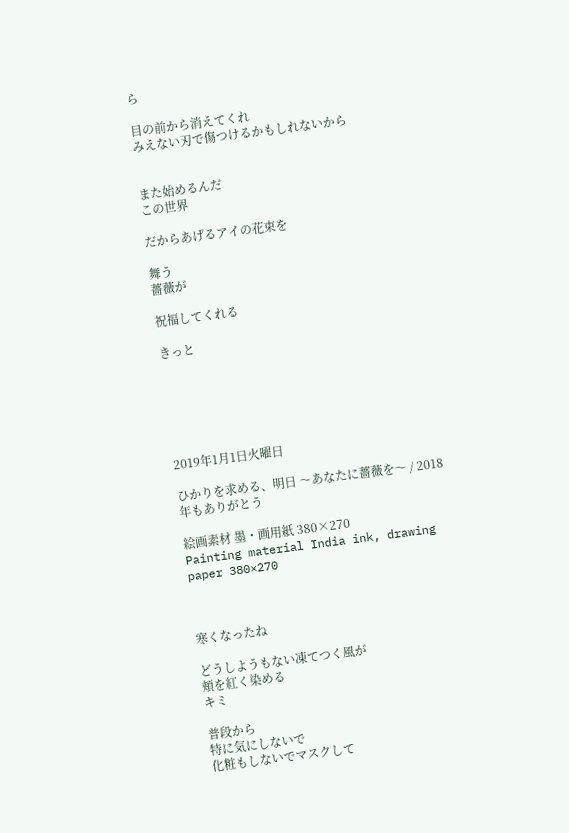ら

目の前から消えてくれ
みえない刃で傷つけるかもしれないから


また始めるんだ
この世界

だからあげるアイの花束を

舞う
薔薇が

祝福してくれる

きっと






2019年1月1日火曜日

ひかりを求める、明日 〜あなたに薔薇を〜 / 2018年もありがとう

絵画素材 墨・画用紙 380×270
Painting material India ink, drawing paper 380×270



寒くなったね

どうしようもない凍てつく風が
頬を紅く染める
キミ

普段から
特に気にしないで
化粧もしないでマスクして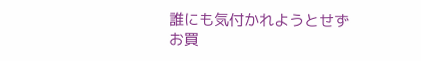誰にも気付かれようとせず
お買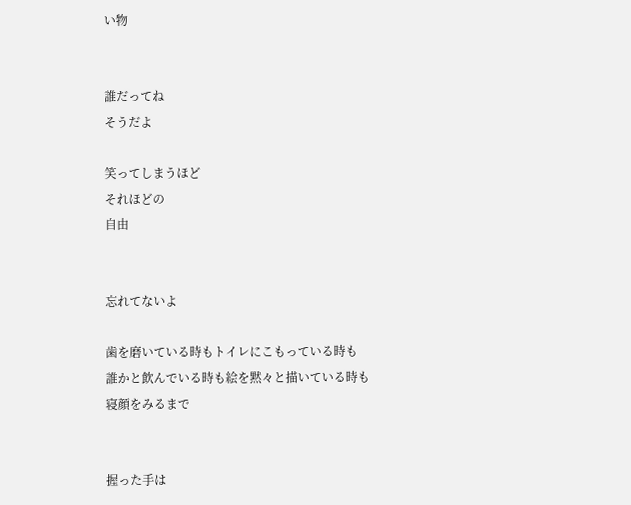い物


誰だってね
そうだよ

笑ってしまうほど
それほどの
自由


忘れてないよ

歯を磨いている時もトイレにこもっている時も
誰かと飲んでいる時も絵を黙々と描いている時も
寝顔をみるまで


握った手は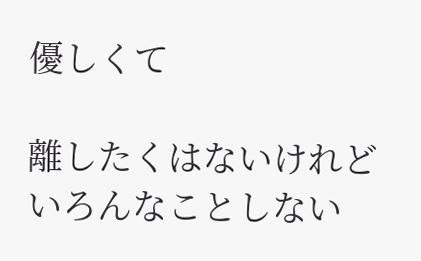優しくて

離したくはないけれど
いろんなことしない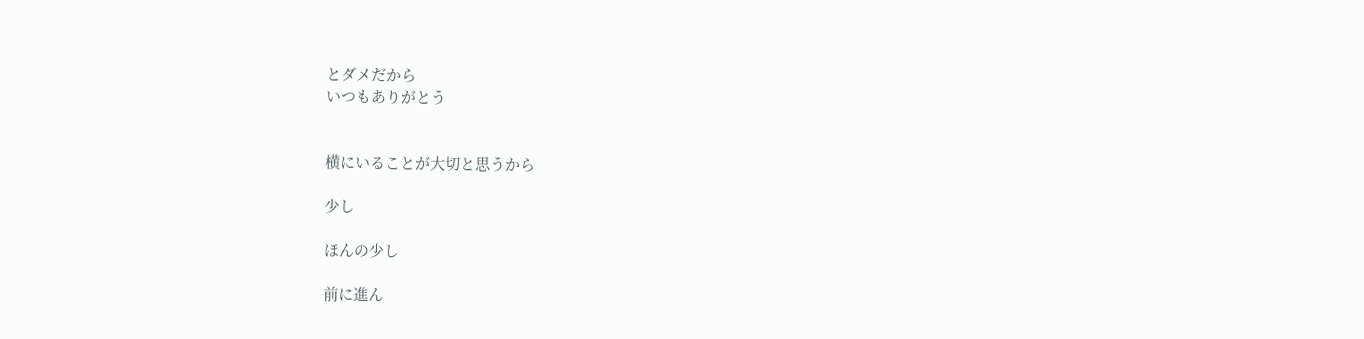とダメだから
いつもありがとう


横にいることが大切と思うから

少し

ほんの少し

前に進ん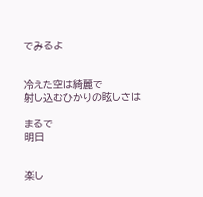でみるよ


冷えた空は綺麗で
射し込むひかりの眩しさは

まるで
明日


楽し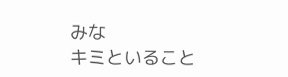みな
キミといること